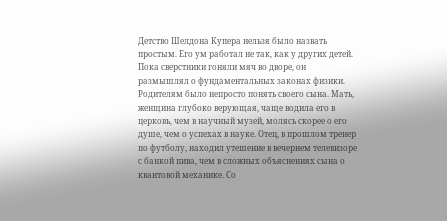Детство Шелдона Купера нельзя было назвать простым. Его ум работал не так, как у других детей. Пока сверстники гоняли мяч во дворе, он размышлял о фундаментальных законах физики. Родителям было непросто понять своего сына. Мать, женщина глубоко верующая, чаще водила его в церковь, чем в научный музей, молясь скорее о его душе, чем о успехах в науке. Отец, в прошлом тренер по футболу, находил утешение в вечернем телевизоре с банкой пива, чем в сложных объяснениях сына о квантовой механике. Со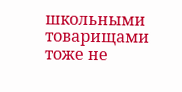школьными товарищами тоже не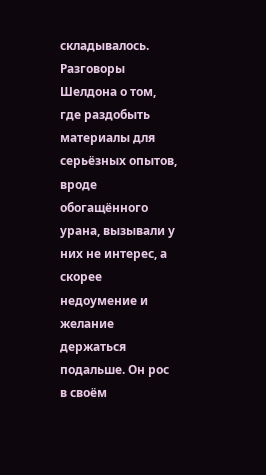складывалось. Разговоры Шелдона о том, где раздобыть материалы для серьёзных опытов, вроде обогащённого урана, вызывали у них не интерес, а скорее недоумение и желание держаться подальше. Он рос в своём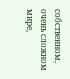собственном, очень сложном мире,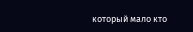который мало кто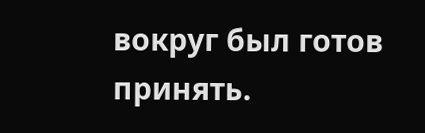вокруг был готов принять.